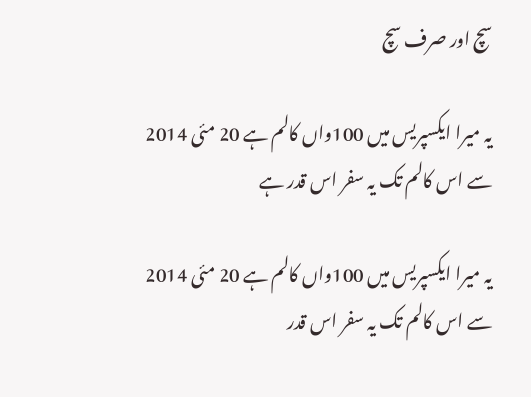سچ اور صرف سچ

یہ میرا ایکسپریس میں 100واں کالم ہے 20 مئی 2014 سے اس کالم تک یہ سفر اس قدر ہے

یہ میرا ایکسپریس میں 100واں کالم ہے 20 مئی 2014 سے اس کالم تک یہ سفر اس قدر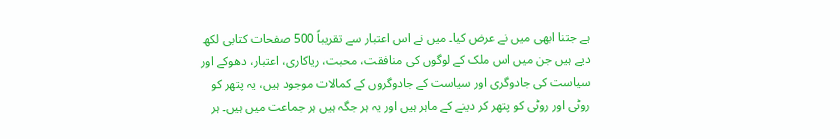ہے جتنا ابھی میں نے عرض کیا۔ میں نے اس اعتبار سے تقریباً 500 صفحات کتابی لکھ دیے ہیں جن میں اس ملک کے لوگوں کی منافقت، محبت، ریاکاری، اعتبار، دھوکے اور سیاست کی جادوگری اور سیاست کے جادوگروں کے کمالات موجود ہیں، یہ پتھر کو روٹی اور روٹی کو پتھر کر دینے کے ماہر ہیں اور یہ ہر جگہ ہیں ہر جماعت میں ہیں۔ ہر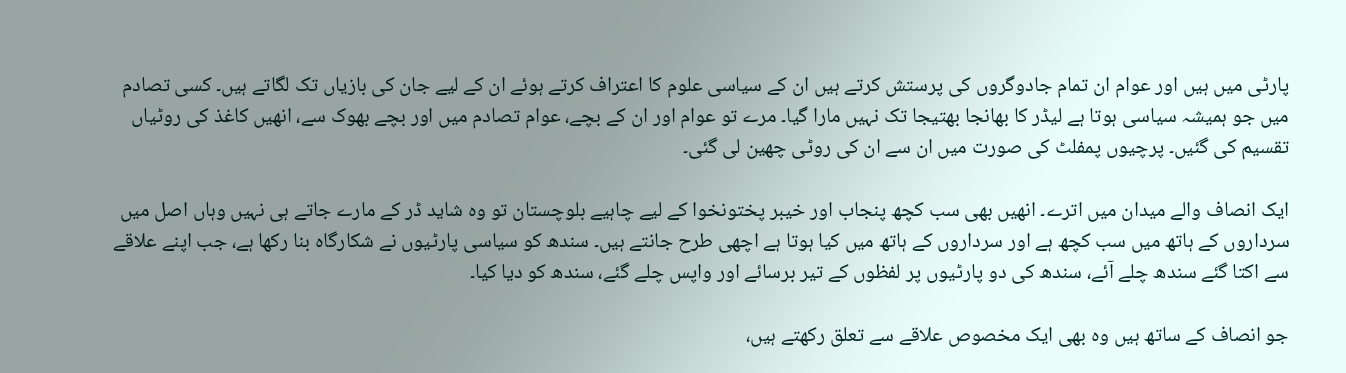پارٹی میں ہیں اور عوام ان تمام جادوگروں کی پرستش کرتے ہیں ان کے سیاسی علوم کا اعتراف کرتے ہوئے ان کے لیے جان کی بازیاں تک لگاتے ہیں۔ کسی تصادم میں جو ہمیشہ سیاسی ہوتا ہے لیڈر کا بھانجا بھتیجا تک نہیں مارا گیا۔ مرے تو عوام اور ان کے بچے، عوام تصادم میں اور بچے بھوک سے، انھیں کاغذ کی روٹیاں تقسیم کی گئیں۔ پرچیوں پمفلٹ کی صورت میں ان سے ان کی روٹی چھین لی گئی۔

ایک انصاف والے میدان میں اترے۔ انھیں بھی سب کچھ پنجاب اور خیبر پختونخوا کے لیے چاہیے بلوچستان تو وہ شاید ڈر کے مارے جاتے ہی نہیں وہاں اصل میں سرداروں کے ہاتھ میں سب کچھ ہے اور سرداروں کے ہاتھ میں کیا ہوتا ہے اچھی طرح جانتے ہیں۔ سندھ کو سیاسی پارٹیوں نے شکارگاہ بنا رکھا ہے، جب اپنے علاقے سے اکتا گئے سندھ چلے آئے، سندھ کی دو پارٹیوں پر لفظوں کے تیر برسائے اور واپس چلے گئے، سندھ کو دیا کیا۔

جو انصاف کے ساتھ ہیں وہ بھی ایک مخصوص علاقے سے تعلق رکھتے ہیں،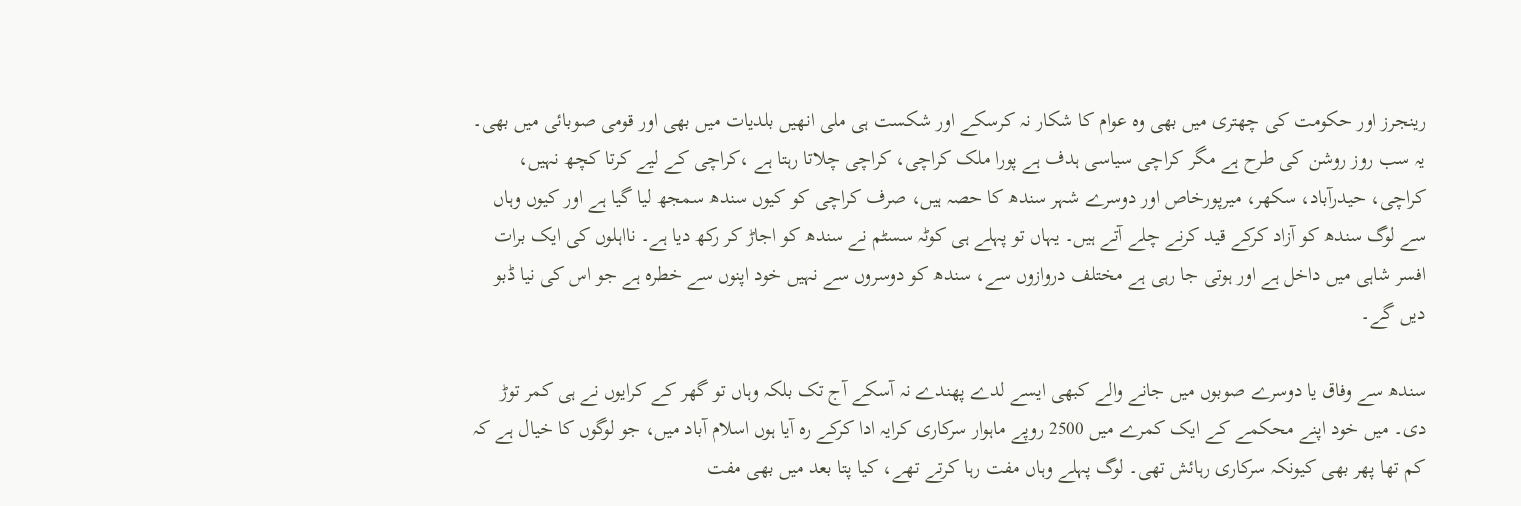رینجرز اور حکومت کی چھتری میں بھی وہ عوام کا شکار نہ کرسکے اور شکست ہی ملی انھیں بلدیات میں بھی اور قومی صوبائی میں بھی۔ یہ سب روز روشن کی طرح ہے مگر کراچی سیاسی ہدف ہے پورا ملک کراچی، کراچی چلاتا رہتا ہے ،کراچی کے لیے کرتا کچھ نہیں، کراچی، حیدرآباد، سکھر، میرپورخاص اور دوسرے شہر سندھ کا حصہ ہیں، صرف کراچی کو کیوں سندھ سمجھ لیا گیا ہے اور کیوں وہاں سے لوگ سندھ کو آزاد کرکے قید کرنے چلے آتے ہیں۔ یہاں تو پہلے ہی کوٹہ سسٹم نے سندھ کو اجاڑ کر رکھ دیا ہے۔ نااہلوں کی ایک برات افسر شاہی میں داخل ہے اور ہوتی جا رہی ہے مختلف دروازوں سے، سندھ کو دوسروں سے نہیں خود اپنوں سے خطرہ ہے جو اس کی نیا ڈبو دیں گے۔

سندھ سے وفاق یا دوسرے صوبوں میں جانے والے کبھی ایسے لدے پھندے نہ آسکے آج تک بلکہ وہاں تو گھر کے کرایوں نے ہی کمر توڑ دی۔ میں خود اپنے محکمے کے ایک کمرے میں 2500 روپے ماہوار سرکاری کرایہ ادا کرکے رہ آیا ہوں اسلام آباد میں، جو لوگوں کا خیال ہے کہ کم تھا پھر بھی کیونکہ سرکاری رہائش تھی۔ لوگ پہلے وہاں مفت رہا کرتے تھے، کیا پتا بعد میں بھی مفت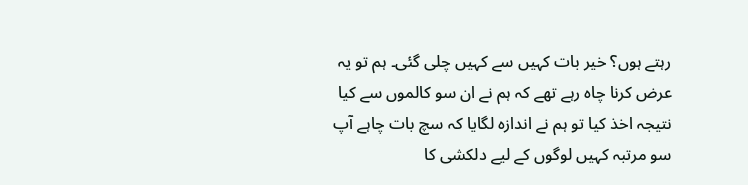رہتے ہوں؟ خیر بات کہیں سے کہیں چلی گئی۔ ہم تو یہ عرض کرنا چاہ رہے تھے کہ ہم نے ان سو کالموں سے کیا نتیجہ اخذ کیا تو ہم نے اندازہ لگایا کہ سچ بات چاہے آپ سو مرتبہ کہیں لوگوں کے لیے دلکشی کا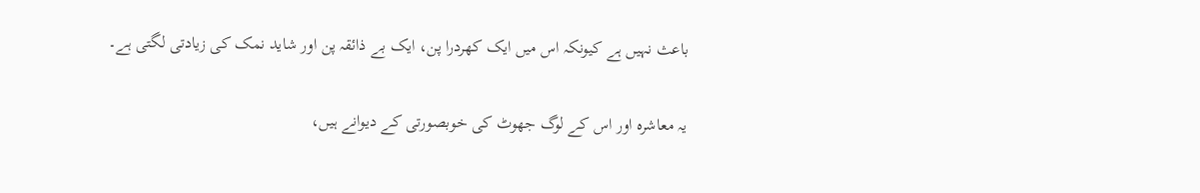باعث نہیں ہے کیونکہ اس میں ایک کھردرا پن، ایک بے ذائقہ پن اور شاید نمک کی زیادتی لگتی ہے۔

یہ معاشرہ اور اس کے لوگ جھوٹ کی خوبصورتی کے دیوانے ہیں،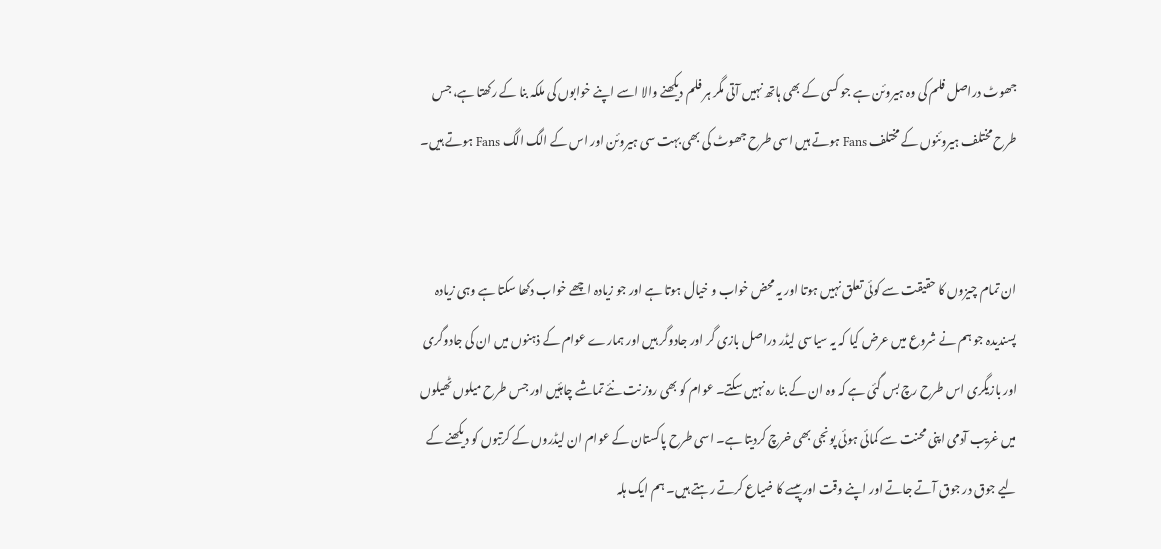جھوٹ دراصل فلم کی وہ ہیروئن ہے جو کسی کے بھی ہاتھ نہیں آتی مگر ہر فلم دیکھنے والا اسے اپنے خوابوں کی ملکہ بنا کے رکھتا ہے، جس طرح مختلف ہیروئنوں کے مختلف Fans ہوتے ہیں اسی طرح جھوٹ کی بھی بہت سی ہیروئن اور اس کے الگ الگ Fans ہوتے ہیں۔


ان تمام چیزوں کا حقیقت سے کوئی تعلق نہیں ہوتا اور یہ محض خواب و خیال ہوتا ہے اور جو زیادہ اچھے خواب دکھا سکتا ہے وہی زیادہ پسندیدہ جو ہم نے شروع میں عرض کیا کہ یہ سیاسی لیڈر دراصل بازی گر اور جادوگر ہیں اور ہمارے عوام کے ذہنوں میں ان کی جادوگری اور بازیگری اس طرح رچ بس گئی ہے کہ وہ ان کے بنا رہ نہیں سکتے۔ عوام کو بھی روز نت نئے تماشے چاہئیں اور جس طرح میلوں ٹھیلوں میں غریب آدمی اپنی محنت سے کمائی ہوئی پونجی بھی خرچ کردیتا ہے۔ اسی طرح پاکستان کے عوام ان لیڈروں کے کرتبوں کو دیکھنے کے لیے جوق در جوق آتے جاتے اور اپنے وقت اور پیسے کا ضیاع کرتے رہتے ہیں۔ ہم ایک ہلہ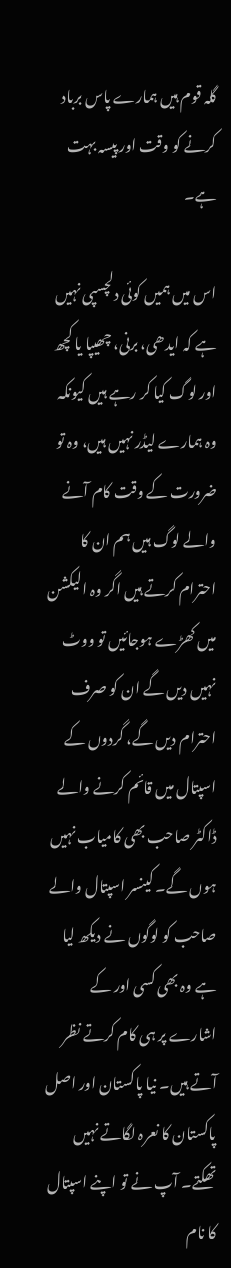گلہ قوم ہیں ہمارے پاس برباد کرنے کو وقت اور پیسہ بہت ہے۔

اس میں ہمیں کوئی دلچسپی نہیں ہے کہ ایدھی، برنی، چھیپا یا کچھ اور لوگ کیا کر رہے ہیں کیونکہ وہ ہمارے لیڈر نہیں ہیں، وہ تو ضرورت کے وقت کام آنے والے لوگ ہیں ہم ان کا احترام کرتے ہیں اگر وہ الیکشن میں کھڑے ہوجائیں تو ووٹ نہیں دیں گے ان کو صرف احترام دیں گے، گردوں کے اسپتال میں قائم کرنے والے ڈاکٹر صاحب بھی کامیاب نہیں ہوں گے۔ کینسر اسپتال والے صاحب کو لوگوں نے دیکھ لیا ہے وہ بھی کسی اور کے اشارے پر ہی کام کرتے نظر آتے ہیں۔ نیا پاکستان اور اصل پاکستان کا نعرہ لگاتے نہیں تھکتے۔ آپ نے تو اپنے اسپتال کا نام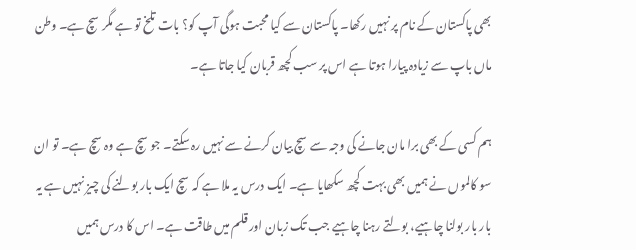بھی پاکستان کے نام پر نہیں رکھا۔ پاکستان سے کیا محبت ہوگی آپ کو؟ بات تلخ تو ہے مگر سچ ہے۔ وطن ماں باپ سے زیادہ پیارا ہوتا ہے اس پر سب کچھ قربان کیا جاتا ہے۔

ہم کسی کے بھی برا مان جانے کی وجہ سے سچ بیان کرنے سے نہیں رہ سکتے۔ جو سچ ہے وہ سچ ہے۔ تو ان سو کالموں نے ہمیں بھی بہت کچھ سکھایا ہے۔ ایک درس یہ ملا ہے کہ سچ ایک بار بولنے کی چیز نہیں ہے یہ بار بار بولنا چاہیے، بولتے رہنا چاہیے جب تک زبان اور قلم میں طاقت ہے۔ اس کا درس ہمیں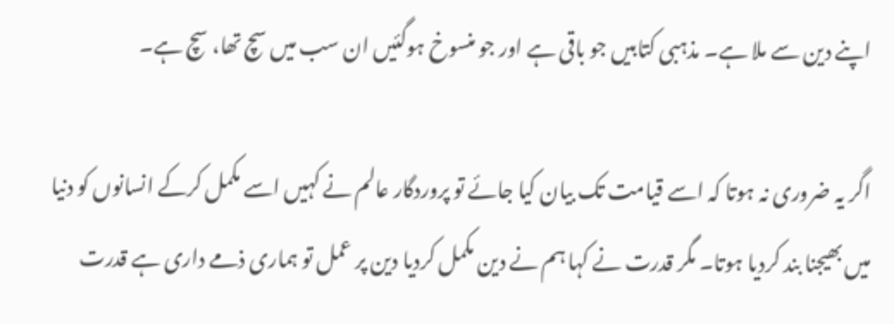اپنے دین سے ملا ہے۔ مذہبی کتابیں جو باقی ہے اور جو منسوخ ہوگئیں ان سب میں سچ تھا، سچ ہے۔

اگر یہ ضروری نہ ہوتا کہ اسے قیامت تک بیان کیا جائے تو پروردگار عالم نے کہیں اسے مکمل کرکے انسانوں کو دنیا میں بھیجنا بند کردیا ہوتا۔ مگر قدرت نے کہا ہم نے دین مکمل کردیا دین پر عمل تو ہماری ذمے داری ہے قدرت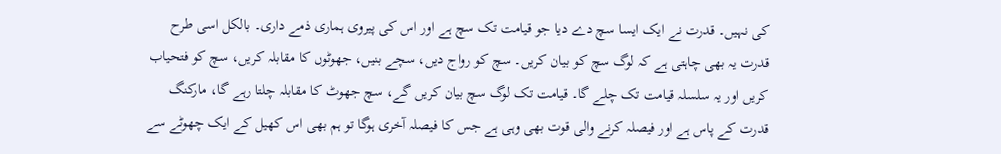کی نہیں۔ قدرت نے ایک ایسا سچ دے دیا جو قیامت تک سچ ہے اور اس کی پیروی ہماری ذمے داری۔ بالکل اسی طرح قدرت یہ بھی چاہتی ہے کہ لوگ سچ کو بیان کریں۔ سچ کو رواج دیں، سچے بنیں، جھوٹوں کا مقابلہ کریں، سچ کو فتحیاب کریں اور یہ سلسلہ قیامت تک چلے گا۔ قیامت تک لوگ سچ بیان کریں گے، سچ جھوٹ کا مقابلہ چلتا رہے گا، مارکنگ قدرت کے پاس ہے اور فیصلہ کرنے والی قوت بھی وہی ہے جس کا فیصلہ آخری ہوگا تو ہم بھی اس کھیل کے ایک چھوٹے سے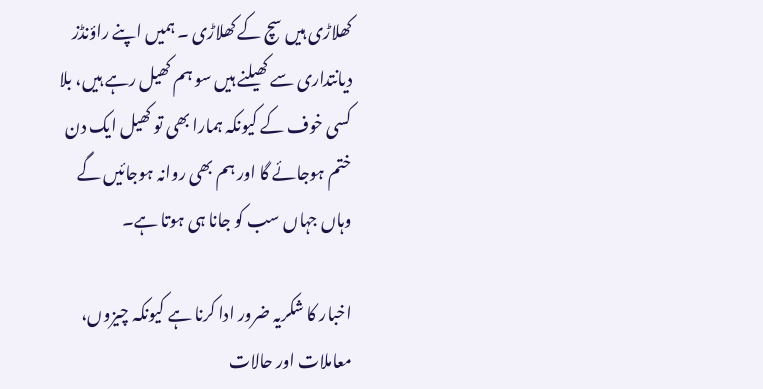کھلاڑی ہیں سچ کے کھلاڑی ۔ ہمیں اپنے راؤنڈز دیانتداری سے کھیلنے ہیں سو ہم کھیل رہے ہیں، بلا کسی خوف کے کیونکہ ہمارا بھی تو کھیل ایک دن ختم ہوجائے گا اور ہم بھی روانہ ہوجائیں گے وہاں جہاں سب کو جانا ہی ہوتا ہے۔

اخبار کا شکریہ ضرور ادا کرنا ہے کیونکہ چیزوں، معاملات اور حالات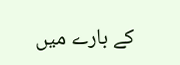کے بارے میں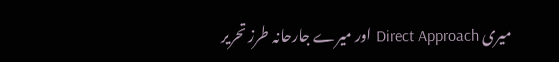میری Direct Approach اور میرے جارحانہ طرز تحریر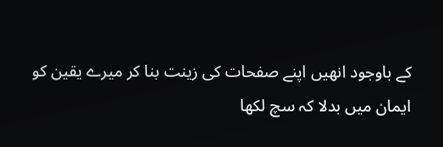کے باوجود انھیں اپنے صفحات کی زینت بنا کر میرے یقین کو ایمان میں بدلا کہ سچ لکھا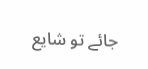جائے تو شایع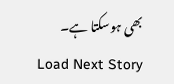بھی ہوسکتا ہے۔
Load Next Story